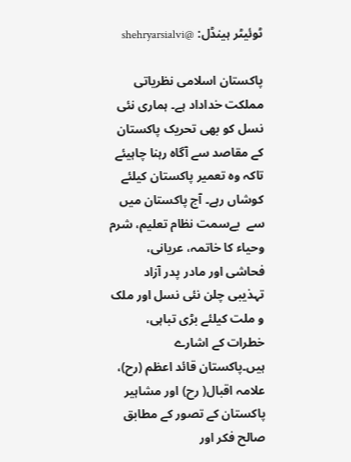ٹوئیٹر ہینڈل: @shehryarsialvi

پاکستان اسلامی نظریاتی مملکت خداداد ہے۔ ہماری نئی نسل کو بھی تحریک پاکستان کے مقاصد سے آگاہ رہنا چاہیئے تاکہ وہ تعمیر پاکستان کیلئے کوشاں رہے۔ آج پاکستان میں سے  بےسمت نظام تعلیم، شرم وحیاء کا خاتمہ، عریانی، فحاشی اور مادر پدر آزاد تہذیبی چلن نئی نسل اور ملک و ملت کیلئے بڑی تباہی، خطرات کے اشارے ہیں۔پاکستان قائد اعظم (رح)، علامہ اقبال( رح) اور مشاہیر پاکستان کے تصور کے مطابق صالح فکر اور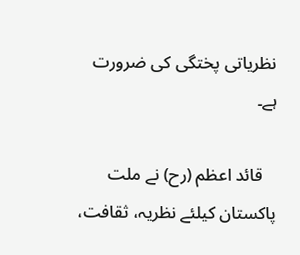نظریاتی پختگی کی ضرورت ہے۔

   قائد اعظم (رح) نے ملت پاکستان کیلئے نظریہ، ثقافت،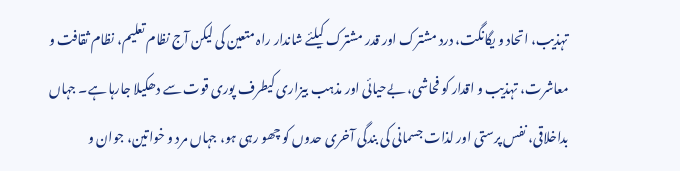تہذیب، اتحاد و یگانگت، درد مشترک اور قدر مشترک کیلئے شاندار راہ متعین کی لیکن آج نظام تعلیم، نظام ثقافت و معاشرت، تہذیب و اقدار کو فحاشی، بےحیائی اور مذہب بیزاری کیطرف پوری قوت سے دھکیلا جارہا ہے۔ جہاں بداخلاقی، نفس پرستی اور لذات جسمانی کی بندگی آخری حدوں کو چھو رہی ہو، جہاں مرد و خواتین، جوان و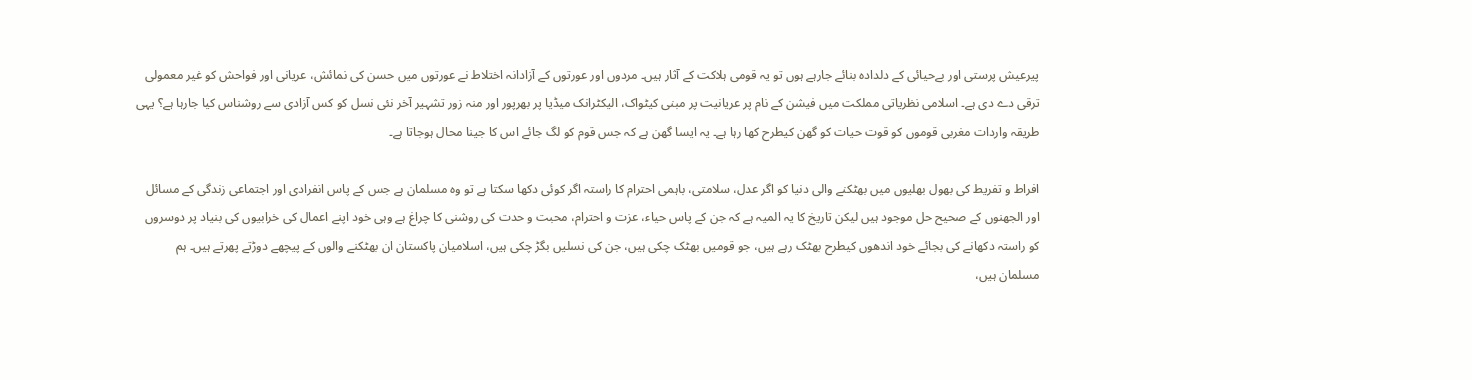پیرعیش پرستی اور بےحیائی کے دلدادہ بنائے جارہے ہوں تو یہ قومی ہلاکت کے آثار ہیں۔ مردوں اور عورتوں کے آزادانہ اختلاط نے عورتوں میں حسن کی نمائش، عریانی اور فواحش کو غیر معمولی ترقی دے دی ہے۔ اسلامی نظریاتی مملکت میں فیشن کے نام پر عریانیت پر مبنی کیٹواک، الیکٹرانک میڈیا پر بھرپور اور منہ زور تشہیر آخر نئی نسل کو کس آزادی سے روشناس کیا جارہا ہے؟ یہی طریقہ واردات مغربی قوموں کو قوت حیات کو گھن کیطرح کھا رہا ہے۔ یہ ایسا گھن ہے کہ جس قوم کو لگ جائے اس کا جینا محال ہوجاتا ہے۔

افراط و تفریط کی بھول بھلیوں میں بھٹکنے والی دنیا کو اگر عدل، سلامتی، باہمی احترام کا راستہ اگر کوئی دکھا سکتا ہے تو وہ مسلمان ہے جس کے پاس انفرادی اور اجتماعی زندگی کے مسائل اور الجھنوں کے صحیح حل موجود ہیں لیکن تاریخ کا یہ المیہ ہے کہ جن کے پاس حیاء، عزت و احترام، محبت و حدت کی روشنی کا چراغ ہے وہی خود اپنے اعمال کی خرابیوں کی بنیاد پر دوسروں کو راستہ دکھانے کی بجائے خود اندھوں کیطرح بھٹک رہے ہیں، جو قومیں بھٹک چکی ہیں، جن کی نسلیں بگڑ چکی ہیں، اسلامیان پاکستان ان بھٹکنے والوں کے پیچھے دوڑتے پھرتے ہیں۔ ہم مسلمان ہیں،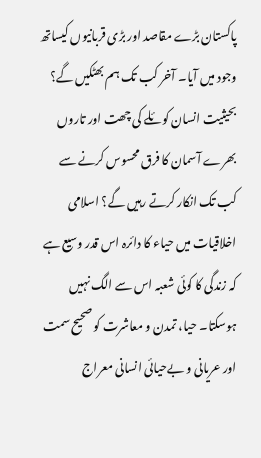پاکستان بڑے مقاصد اور بڑی قربانیوں کیساتھ وجود میں آیا۔ آخر کب تک ہم بھٹکیں گے؟ بحیثیت انسان کوئلے کی چھت اور تاروں بھرے آسمان کا فرق محسوس کرنے سے کب تک انکار کرتے رہیں گے؟ اسلامی اخلاقیات میں حیاء کا دائرہ اس قدر وسیع ہے کہ زندگی کا کوئی شعبہ اس سے الگ نہیں ہوسکتا۔ حیا، تمدن و معاشرت کو صحیح سمت اور عریانی و بےحیائی انسانی معراج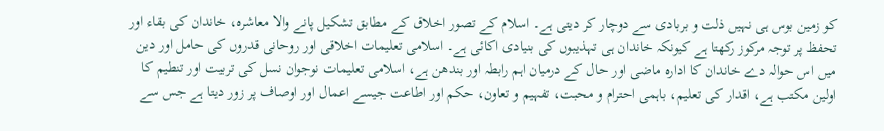کو زمین بوس ہی نہیں ذلت و بربادی سے دوچار کر دیتی ہے۔ اسلام کے تصور اخلاق کے مطابق تشکیل پانے والا معاشرہ، خاندان کی بقاء اور تحفظ پر توجہ مرکوز رکھتا ہے کیونکہ خاندان ہی تہذیبوں کی بنیادی اکائی ہے۔ اسلامی تعلیمات اخلاقی اور روحانی قدروں کی حامل اور دین میں اس حوالہ دے خاندان کا ادارہ ماضی اور حال کے درمیان اہم رابطہ اور بندھن ہے، اسلامی تعلیمات نوجوان نسل کی تربیت اور تنطیم کا اولین مکتب ہے، اقدار کی تعلیم، باہمی احترام و محبت، تفہیم و تعاون، حکم اور اطاعت جیسے اعمال اور اوصاف پر زور دیتا ہے جس سے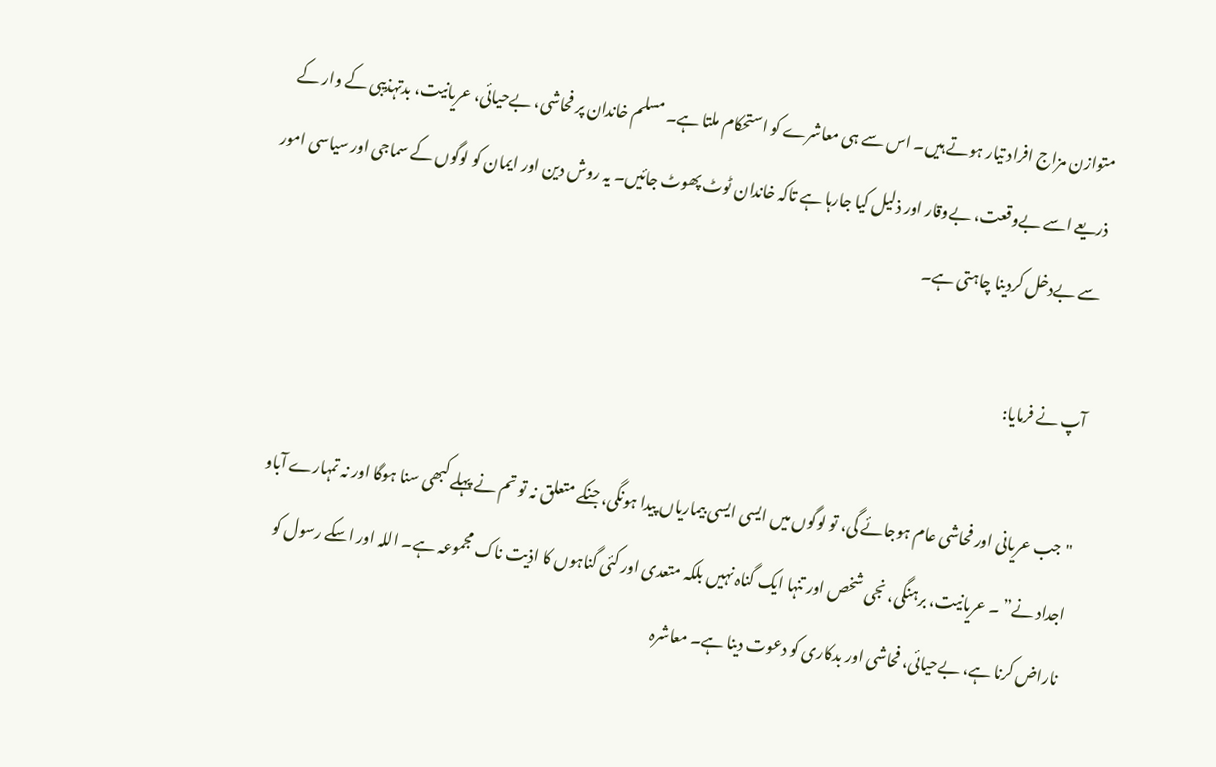متوازن مزاج افراد تیار ہوتے ہیں۔ اس سے ہی معاشرے کو استحکام ملتا ہے۔ مسلم خاندان پر فحاشی، بےحیائی، عریانیت، بدتہذیبی کے وار کے ذریعے اسے بےوقعت، بےوقار اور ذلیل کیا جارہا ہے تاکہ خاندان ٹوٹ پھوٹ جائیں۔ یہ روش دین اور ایمان کو لوگوں کے سماجی اور سیاسی امور سے بےدخل کردینا چاہتی ہے۔

آپ نے فرمایا:

"جب عریانی اور فحاشی عام ہوجائے گی، تو لوگوں میں ایسی ایسی بیماریاں پیدا ہونگی، جنکے متعلق نہ تو تم نے پہلے کبھی سنا ہوگا اور نہ تمہارے آباو اجداد نے” ۔ عریانیت، برہنگی، نجی شخص اور تنہا ایک گناہ نہیں بلکہ متعدی اور کئی گناہوں کا اذیت ناک مجموعہ ہے۔ اللہ اور اسکے رسول کو ناراض کرنا ہے، بےحیائی، فحاشی اور بدکاری کو دعوت دینا ہے۔ معاشرہ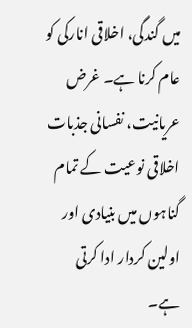میں گندگی، اخلاقی انارکی کو عام کرنا ہے۔ غرض عریانیت، نفسانی جذبات اخلاقی نوعیت کے تمام گناہوں میں بنیادی اور اولین کردار ادا کرتی ہے۔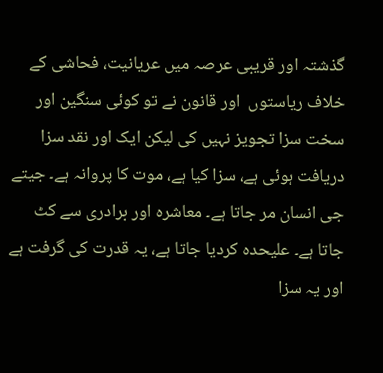گذشتہ اور قریبی عرصہ میں عریانیت، فحاشی کے خلاف ریاستوں  اور قانون نے تو کوئی سنگین اور سخت سزا تجویز نہیں کی لیکن ایک اور نقد سزا دریافت ہوئی ہے، سزا کیا ہے، موت کا پروانہ ہے۔ جیتے جی انسان مر جاتا ہے۔ معاشرہ اور برادری سے کٹ جاتا ہے۔ علیحدہ کردیا جاتا ہے، یہ قدرت کی گرفت ہے اور یہ سزا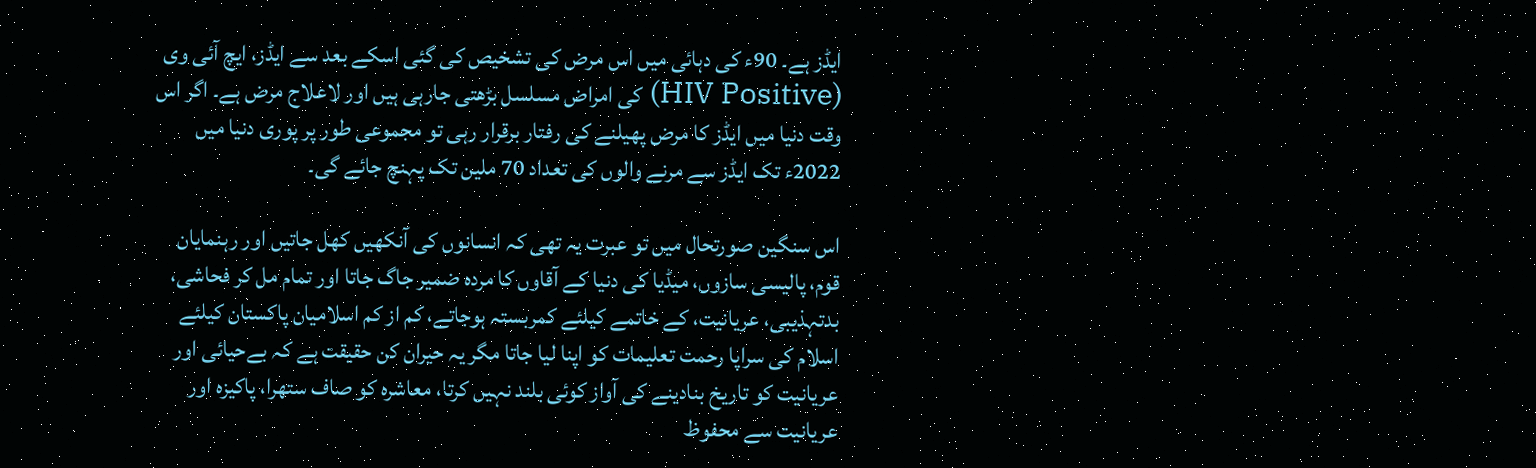ایڈز ہے۔ 90ء کی دہائی میں اس مرض کی تشخیص کی گئی اسکے بعد سے ایڈز، ایچ آئی وی (HIV Positive) کی امراض مسلسل بڑھتی جارہی ہیں اور لاعلاج مرض ہے۔ اگر اس وقت دنیا میں ایڈز کا مرض پھیلنے کی رفتار برقرار رہی تو مجموعی طور پر پوری دنیا میں   2022ء تک ایڈز سے مرنے والوں کی تعداد 70 ملین تک پہنچ جائے گی۔

اس سنگین صورتحال میں تو عبرت یہ تھی کہ انسانوں کی آنکھیں کھل جاتیں اور رہنمایان قوم، پالیسی سازوں، میڈیا کی دنیا کے آقاوں کا مردہ ضمیر جاگ جاتا اور تمام مل کر فحاشی، بدتہذیبی، عریانیت، کے خاتمے کیلئے کمربستہ ہوجاتے، کم از کم اسلامیان پاکستان کیلئے اسلام کی سراپا رحمت تعلیمات کو اپنا لیا جاتا مگر یہ حیران کن حقیقت ہے کہ بےحیائی اور عریانیت کو تاریخ بنادینے کی آواز کوئی بلند نہیں کرتا، معاشرہ کو صاف ستھرا، پاکیزہ اور عریانیت سے محفوظ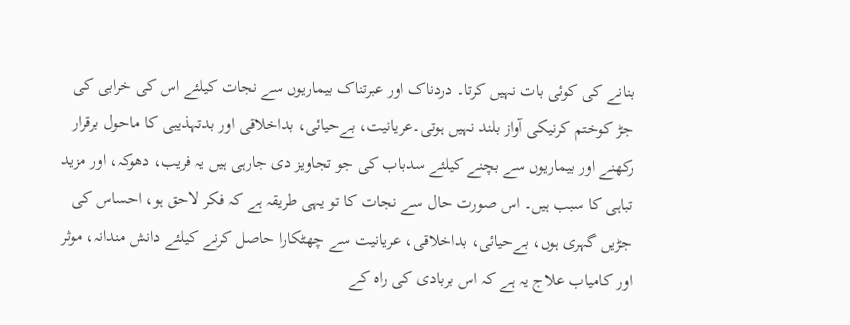بنانے کی کوئی بات نہیں کرتا۔ دردناک اور عبرتناک بیماریوں سے نجات کیلئے اس کی خرابی کی جڑ کوختم کرنیکی آواز بلند نہیں ہوتی۔عریانیت، بےحیائی، بداخلاقی اور بدتہذیبی کا ماحول برقرار رکھنے اور بیماریوں سے بچنے کیلئے سدباب کی جو تجاویز دی جارہی ہیں یہ فریب، دھوکہ، اور مزید تباہی کا سبب ہیں۔ اس صورت حال سے نجات کا تو یہی طریقہ ہے کہ فکر لاحق ہو، احساس کی جڑیں گہری ہوں، بےحیائی، بداخلاقی، عریانیت سے چھٹکارا حاصل کرنے کیلئے دانش مندانہ، موثر اور کامیاب علاج یہ ہے کہ اس بربادی کی راہ کے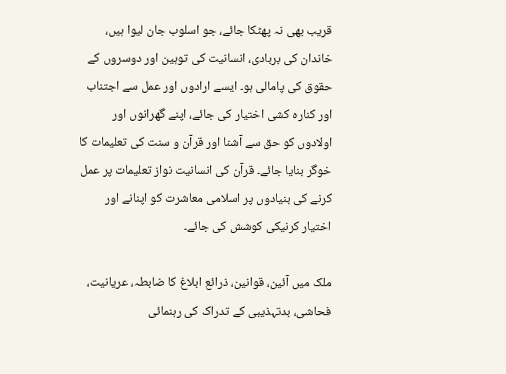قریب بھی نہ پھٹکا جائے، جو اسلوب جان لیوا ہیں، خاندان کی بربادی، انسانیت کی توہین اور دوسروں کے حقوق کی پامالی ہو۔ ایسے ارادوں اور عمل سے اجتناب اور کنارہ کشی اختیار کی جائے، اپنے گھرانوں اور اولادوں کو حق سے آشنا اور قرآن و سنت کی تعلیمات کا خوگر بنایا جائے۔ قرآن کی انسانیت نواز تعلیمات پر عمل کرنے کی بنیادوں پر اسلامی معاشرت کو اپنانے اور اختیار کرنیکی کوشش کی جائے۔

ملک میں آئین، قوانین، ذرائع ابلاغ کا ضابطہ، عریانیت، فحاشی، بدتہذیبی کے تدراک کی رہنمائی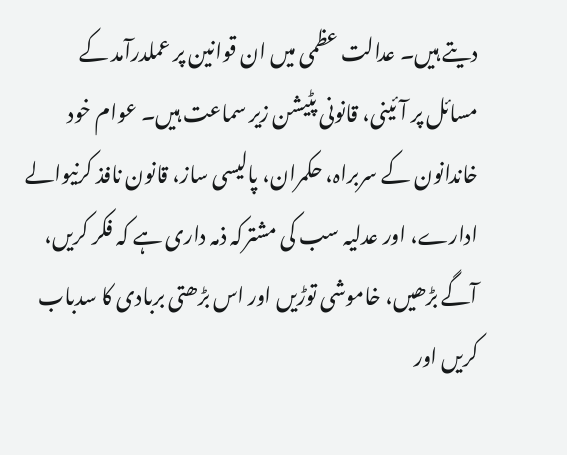دیتے ہیں۔ عدالت عظمی میں ان قوانین پر عملدرآمد کے مسائل پر آئینی، قانونی پٹیشن زیر سماعت ہیں۔ عوام خود خاندانون کے سربراہ، حکمران، پالیسی ساز، قانون نافذ کرنیوالے ادارے، اور عدلیہ سب کی مشترکہ ذمہ داری ہے کہ فکر کریں، آگے بڑھیں، خاموشی توڑیں اور اس بڑھتی بربادی کا سدباب کریں اور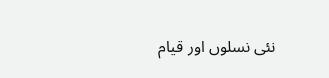نئی نسلوں اور قیام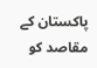پاکستان کے مقاصد کو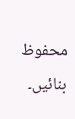محفوظ بنائیں۔